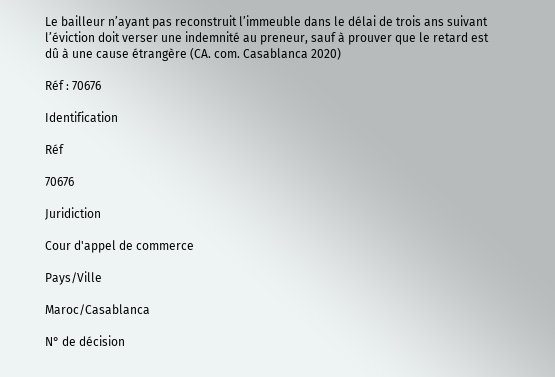Le bailleur n’ayant pas reconstruit l’immeuble dans le délai de trois ans suivant l’éviction doit verser une indemnité au preneur, sauf à prouver que le retard est dû à une cause étrangère (CA. com. Casablanca 2020)

Réf : 70676

Identification

Réf

70676

Juridiction

Cour d'appel de commerce

Pays/Ville

Maroc/Casablanca

N° de décision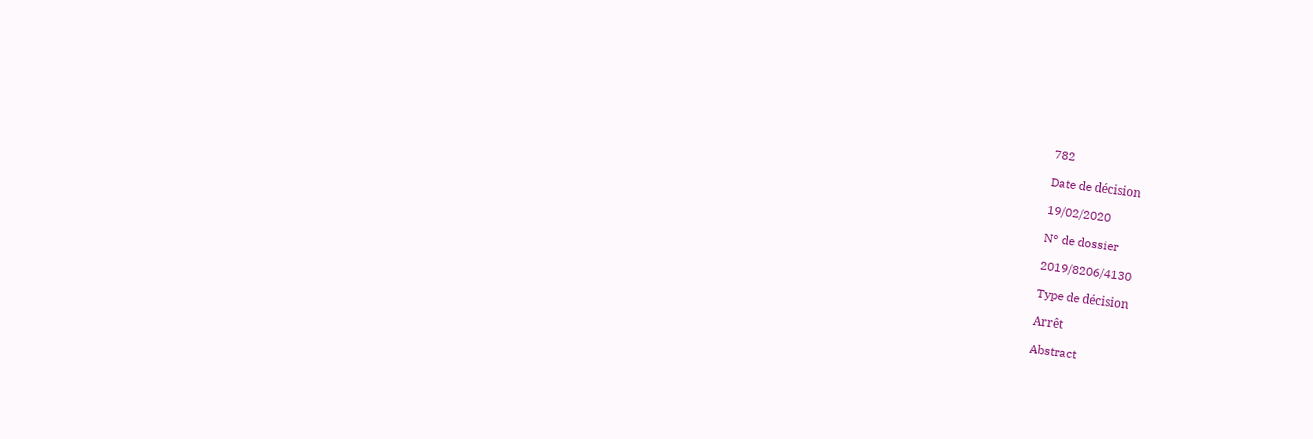782

Date de décision

19/02/2020

N° de dossier

2019/8206/4130

Type de décision

Arrêt

Abstract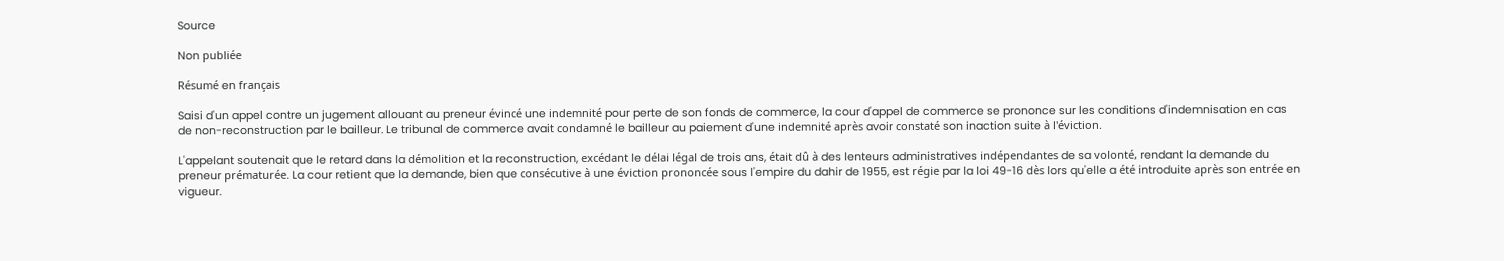Source

Non publiée

Résumé en français

Saisi d'un appel contre un jugement allouant au preneur évincé une indemnité pour perte de son fonds de commerce, la cour d'appel de commerce se prononce sur les conditions d'indemnisation en cas de non-reconstruction par le bailleur. Le tribunal de commerce avait condamné le bailleur au paiement d'une indemnité après avoir constaté son inaction suite à l'éviction.

L'appelant soutenait que le retard dans la démolition et la reconstruction, excédant le délai légal de trois ans, était dû à des lenteurs administratives indépendantes de sa volonté, rendant la demande du preneur prématurée. La cour retient que la demande, bien que consécutive à une éviction prononcée sous l'empire du dahir de 1955, est régie par la loi 49-16 dès lors qu'elle a été introduite après son entrée en vigueur.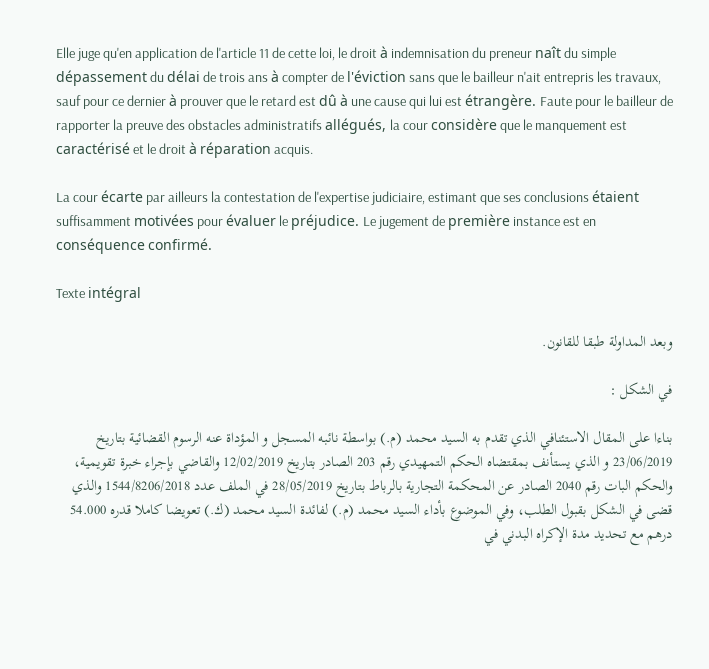Elle juge qu'en application de l'article 11 de cette loi, le droit à indemnisation du preneur naît du simple dépassement du délai de trois ans à compter de l'éviction sans que le bailleur n'ait entrepris les travaux, sauf pour ce dernier à prouver que le retard est dû à une cause qui lui est étrangère. Faute pour le bailleur de rapporter la preuve des obstacles administratifs allégués, la cour considère que le manquement est caractérisé et le droit à réparation acquis.

La cour écarte par ailleurs la contestation de l'expertise judiciaire, estimant que ses conclusions étaient suffisamment motivées pour évaluer le préjudice. Le jugement de première instance est en conséquence confirmé.

Texte intégral

وبعد المداولة طبقا للقانون.

في الشكل :

بناءا على المقال الاستئنافي الذي تقدم به السيد محمد (م.) بواسطة نائبه المسجل و المؤداة عنه الرسوم القضائية بتاريخ 23/06/2019 و الذي يستأنف بمقتضاه الحكم التمهيدي رقم 203 الصادر بتاريخ 12/02/2019 والقاضي بإجراء خبرة تقويمية، والحكم البات رقم 2040 الصادر عن المحكمة التجارية بالرباط بتاريخ 28/05/2019 في الملف عدد 1544/8206/2018 والذي قضى في الشكل بقبول الطلب، وفي الموضوع بأداء السيد محمد (م.) لفائدة السيد محمد (ك.) تعويضا كاملا قدره 54.000 درهم مع تحديد مدة الإكراه البدني في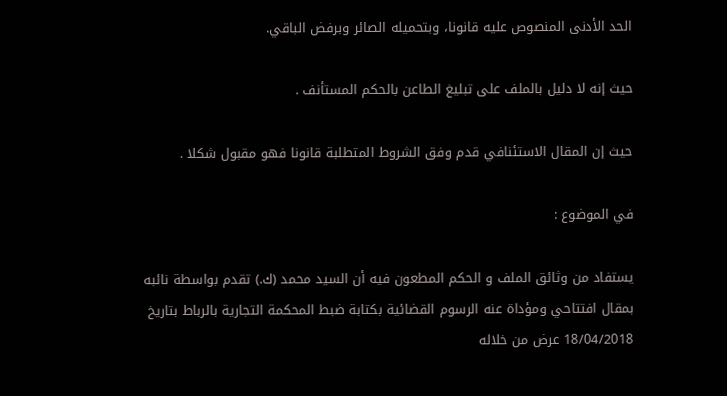الحد الأدنى المنصوص عليه قانونا، وبتحميله الصائر وبرفض الباقي.

حيث إنه لا دليل بالملف على تبليغ الطاعن بالحكم المستأنف .

حيث إن المقال الاستئنافي قدم وفق الشروط المتطلبة قانونا فهو مقبول شكلا .

في الموضوع :

يستفاد من وثائق الملف و الحكم المطعون فيه أن السيد محمد (ك.) تقدم بواسطة نائبه بمقال افتتاحي ومؤداة عنه الرسوم القضائية بكتابة ضبط المحكمة التجارية بالرباط بتاريخ 18/04/2018 عرض من خلاله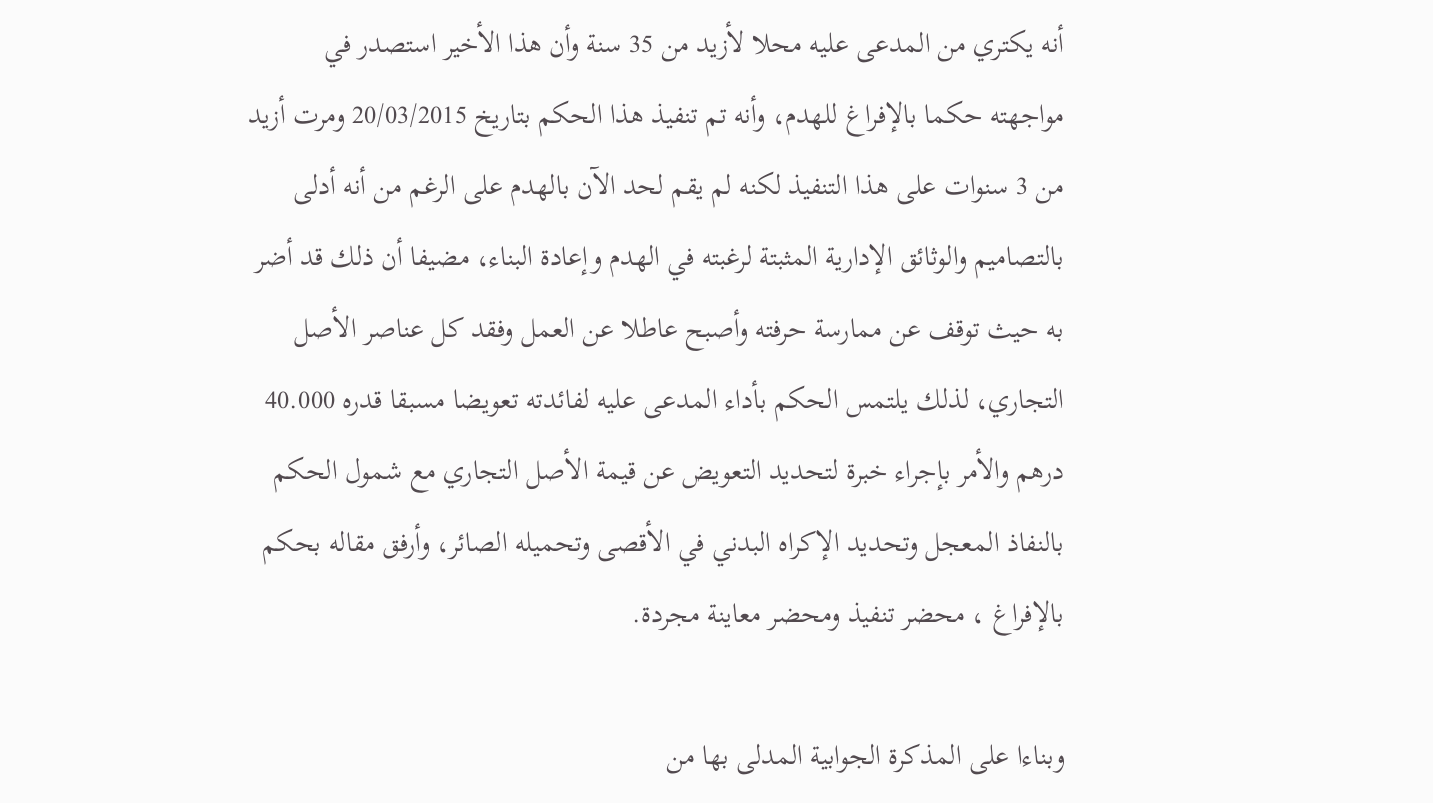أنه يکتري من المدعى عليه محلا لأزيد من 35 سنة وأن هذا الأخير استصدر في مواجهته حكما بالإفراغ للهدم، وأنه تم تنفيذ هذا الحكم بتاريخ 20/03/2015 ومرت أزيد من 3 سنوات على هذا التنفيذ لكنه لم يقم لحد الآن بالهدم على الرغم من أنه أدلى بالتصاميم والوثائق الإدارية المثبتة لرغبته في الهدم وإعادة البناء، مضيفا أن ذلك قد أضر به حيث توقف عن ممارسة حرفته وأصبح عاطلا عن العمل وفقد كل عناصر الأصل التجاري، لذلك يلتمس الحكم بأداء المدعى عليه لفائدته تعويضا مسبقا قدره 40.000 درهم والأمر بإجراء خبرة لتحديد التعويض عن قيمة الأصل التجاري مع شمول الحكم بالنفاذ المعجل وتحديد الإكراه البدني في الأقصى وتحميله الصائر، وأرفق مقاله بحكم بالإفراغ ، محضر تنفيذ ومحضر معاينة مجردة.

وبناءا على المذكرة الجوابية المدلى بها من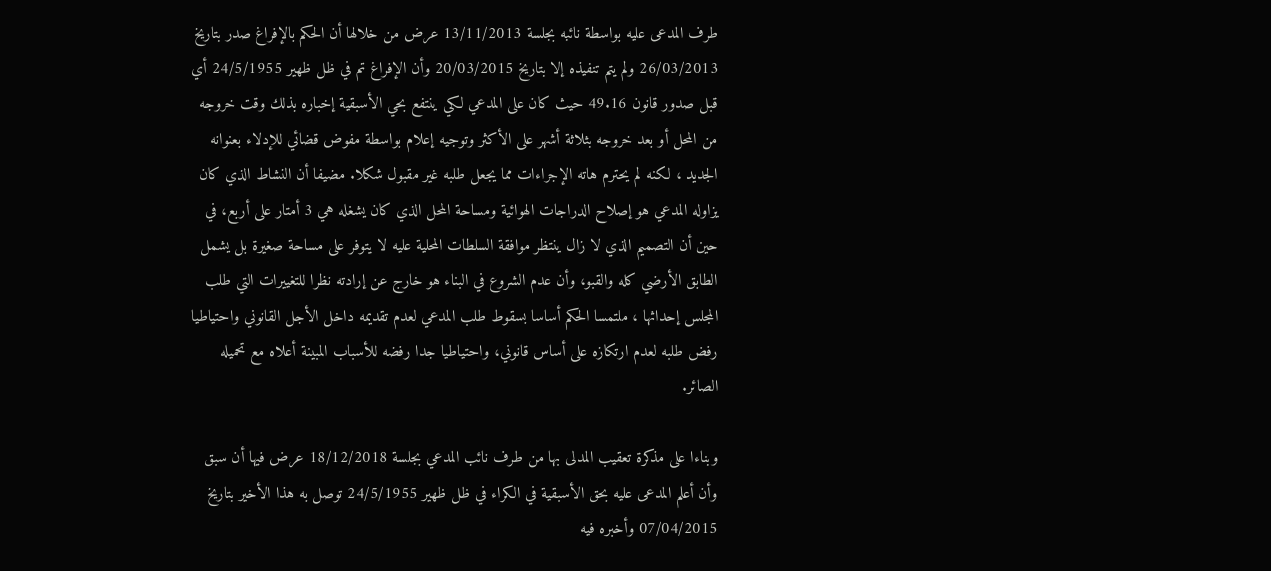طرف المدعى عليه بواسطة نائبه بجلسة 13/11/2013 عرض من خلالها أن الحكم بالإفراغ صدر بتاريخ 26/03/2013 ولم يتم تنفيذه إلا بتاريخ 20/03/2015 وأن الإفراغ تم في ظل ظهير 24/5/1955 أي قبل صدور قانون 49.16 حيث كان على المدعي لكي ينتفع بحي الأسبقية إخباره بذلك وقت خروجه من المحل أو بعد خروجه بثلاثة أشهر على الأكثر وتوجيه إعلام بواسطة مفوض قضائي للإدلاء بعنوانه الجديد ، لكنه لم يحترم هاته الإجراءات مما يجعل طلبه غير مقبول شکلا. مضيفا أن النشاط الذي كان يزاوله المدعي هو إصلاح الدراجات الهوائية ومساحة المحل الذي كان يشغله هي 3 أمتار على أربع، في حين أن التصميم الذي لا زال ينتظر موافقة السلطات المحلية عليه لا يتوفر على مساحة صغيرة بل يشمل الطابق الأرضي كله والقبو، وأن عدم الشروع في البناء هو خارج عن إرادته نظرا للتغييرات التي طلب المجلس إحداثها ، ملتمسا الحكم أساسا بسقوط طلب المدعي لعدم تقديمه داخل الأجل القانوني واحتياطيا رفض طلبه لعدم ارتكازه على أساس قانوني، واحتياطيا جدا رفضه للأسباب المبينة أعلاه مع تحميله الصائر.

وبناءا على مذكرة تعقيب المدلى بها من طرف نائب المدعي بجلسة 18/12/2018 عرض فيها أن سبق وأن أعلم المدعى عليه بحق الأسبقية في الكراء في ظل ظهير 24/5/1955 توصل به هذا الأخير بتاريخ 07/04/2015 وأخبره فيه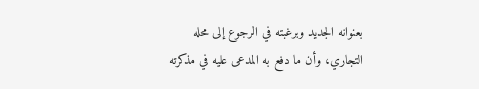بعنوانه الجديد وبرغبته في الرجوع إلى محله التجاري، وأن ما دفع به المدعى عليه في مذكرته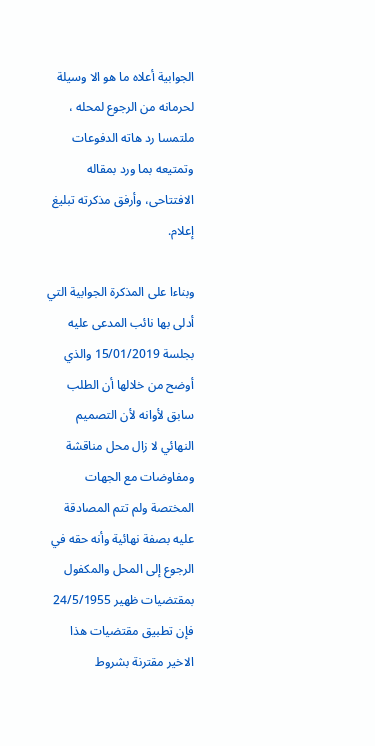الجوابية أعلاه ما هو الا وسيلة لحرمانه من الرجوع لمحله ، ملتمسا رد هاته الدفوعات وتمتيعه بما ورد بمقاله الافتتاحی، وأرفق مذكرته تبليغ إعلام.

وبناءا على المذكرة الجوابية التي أدلى بها نائب المدعى عليه بجلسة 15/01/2019 والذي أوضح من خلالها أن الطلب سابق لأوانه لأن التصميم النهائي لا زال محل مناقشة ومفاوضات مع الجهات المختصة ولم تتم المصادقة عليه بصفة نهائية وأنه حقه في الرجوع إلى المحل والمكفول بمقتضيات ظهير 24/5/1955 فإن تطبيق مقتضيات هذا الاخير مقترنة بشروط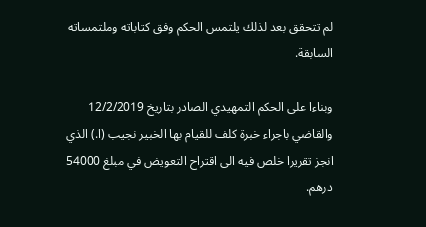لم تتحقق بعد لذلك يلتمس الحكم وفق كتاباته وملتمساته السابقة.

وبناءا على الحكم التمهيدي الصادر بتاريخ 12/2/2019 والقاضي باجراء خبرة كلف للقيام بها الخبير نجيب (ا.) الذي انجز تقريرا خلص فيه الى اقتراح التعويض في مبلغ 54000 درهم.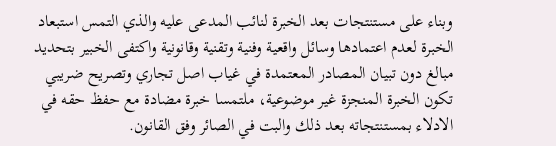وبناء على مستنتجات بعد الخبرة لنائب المدعى عليه والذي التمس استبعاد الخبرة لعدم اعتمادها وسائل واقعية وفنية وتقنية وقانونية واكتفى الخبير بتحديد مبالغ دون تبيان المصادر المعتمدة في غياب اصل تجاري وتصريح ضريبي تكون الخبرة المنجزة غير موضوعية، ملتمسا خبرة مضادة مع حفظ حقه في الادلاء بمستنتجاته بعد ذلك والبت في الصائر وفق القانون.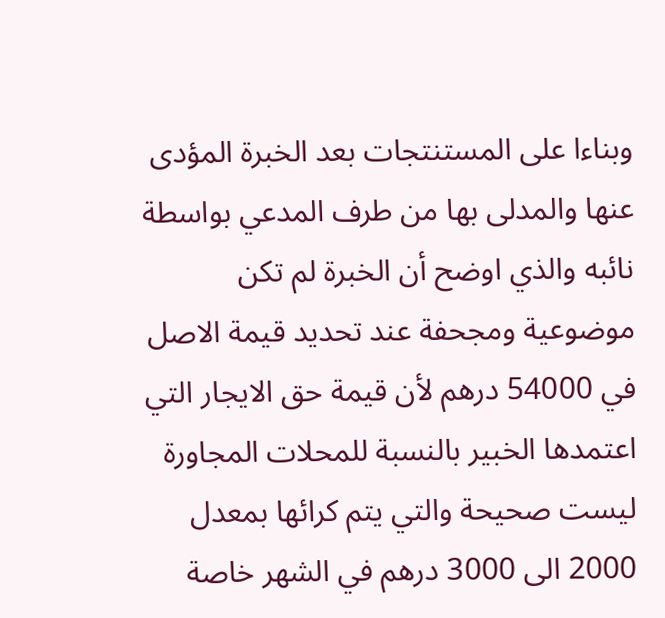وبناءا على المستنتجات بعد الخبرة المؤدى عنها والمدلى بها من طرف المدعي بواسطة نائبه والذي اوضح أن الخبرة لم تكن موضوعية ومجحفة عند تحديد قيمة الاصل في 54000 درهم لأن قيمة حق الايجار التي اعتمدها الخبير بالنسبة للمحلات المجاورة ليست صحيحة والتي يتم كرائها بمعدل 2000 الى 3000 درهم في الشهر خاصة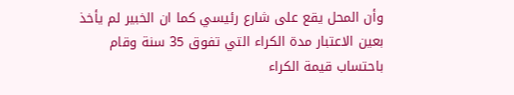وأن المحل يقع على شارع رئيسي كما ان الخبير لم يأخذ بعين الاعتبار مدة الكراء التي تفوق 35 سنة وقام باحتساب قيمة الكراء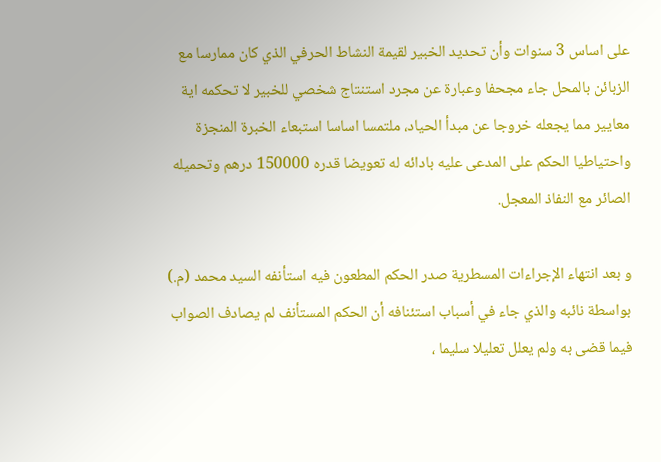على اساس 3 سنوات وأن تحديد الخبير لقيمة النشاط الحرفي الذي كان ممارسا مع الزبائن بالمحل جاء مجحفا وعبارة عن مجرد استنتاج شخصي للخبير لا تحكمه اية معايير مما يجعله خروجا عن مبدأ الحياد، ملتمسا اساسا استبعاء الخبرة المنجزة واحتياطيا الحكم على المدعى عليه بادائه له تعويضا قدره 150000 درهم وتحميله الصائر مع النفاذ المعجل.

و بعد انتهاء الإجراءات المسطرية صدر الحكم المطعون فيه استأنفه السيد محمد (م.) بواسطة نائبه والذي جاء في أسباب استئنافه أن الحكم المستأنف لم يصادف الصواب فيما قضى به ولم يعلل تعليلا سليما ،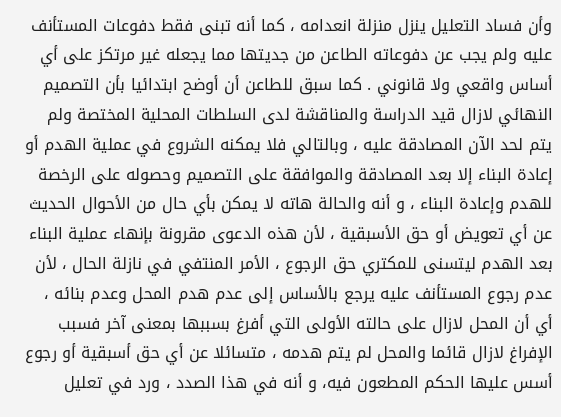وأن فساد التعليل ينزل منزلة انعدامه ، كما أنه تبنى فقط دفوعات المستأنف عليه ولم يجب عن دفوعاته الطاعن من جديتها مما يجعله غير مرتكز على أي أساس واقعي ولا قانوني . كما سبق للطاعن أن أوضح ابتدائيا بأن التصميم النهائي لازال قيد الدراسة والمناقشة لدى السلطات المحلية المختصة ولم يتم لحد الآن المصادقة عليه ، وبالتالي فلا يمكنه الشروع في عملية الهدم أو إعادة البناء إلا بعد المصادقة والموافقة على التصميم وحصوله على الرخصة للهدم وإعادة البناء ، و أنه والحالة هاته لا يمكن بأي حال من الأحوال الحديث عن أي تعويض أو حق الأسبقية ، لأن هذه الدعوى مقرونة بإنهاء عملية البناء بعد الهدم ليتسنى للمكتري حق الرجوع ، الأمر المنتفي في نازلة الحال ، لأن عدم رجوع المستأنف عليه يرجع بالأساس إلى عدم هدم المحل وعدم بنائه ، أي أن المحل لازال على حالته الأولى التي أفرغ بسببها بمعنى آخر فسبب الإفراغ لازال قائما والمحل لم يتم هدمه ، متسائلا عن أي حق أسبقية أو رجوع أسس عليها الحكم المطعون فيه، و أنه في هذا الصدد ، ورد في تعليل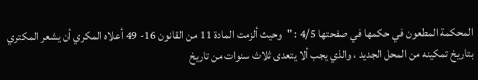المحكمة المطعون في حكمها في صفحتها 4/5 : "وحيث ألزمت المادة 11 من القانون 16- 49 أعلاه المكري أن يشعر المكتري بتاریخ تمكينه من المحل الجديد ، والذي يجب ألا يتعدى ثلاث سنوات من تاريخ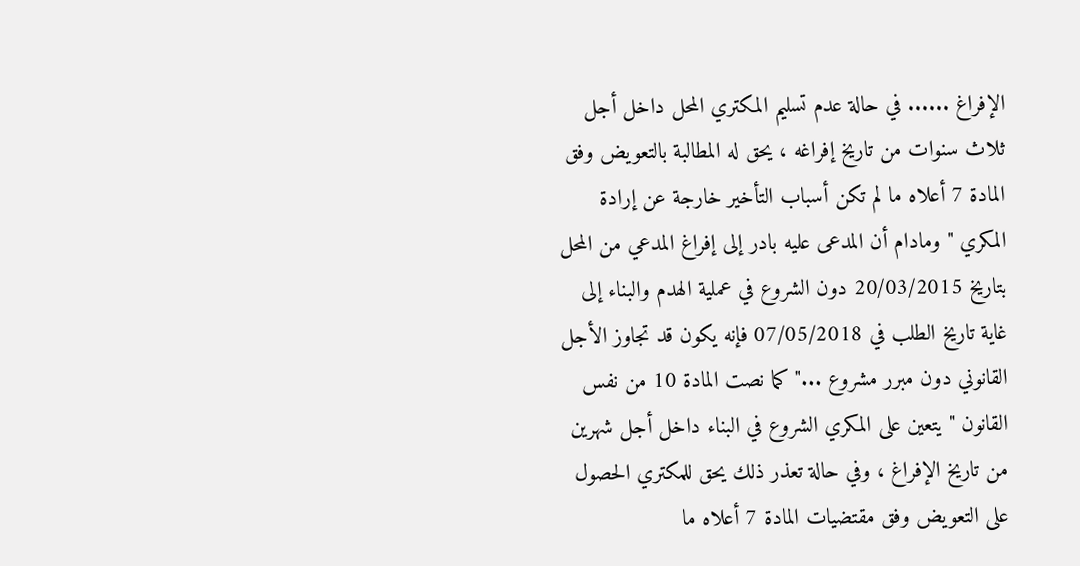الإفراغ ...... في حالة عدم تسليم المكتري المحل داخل أجل ثلاث سنوات من تاريخ إفراغه ، يحق له المطالبة بالتعويض وفق المادة 7 أعلاه ما لم تكن أسباب التأخير خارجة عن إرادة المكري " ومادام أن المدعى عليه بادر إلى إفراغ المدعي من المحل بتاريخ 20/03/2015 دون الشروع في عملية الهدم والبناء إلى غاية تاريخ الطلب في 07/05/2018 فإنه يكون قد تجاوز الأجل القانوني دون مبرر مشروع ..." كما نصت المادة 10 من نفس القانون " يتعين على المكري الشروع في البناء داخل أجل شهرين من تاريخ الإفراغ ، وفي حالة تعذر ذلك يحق للمكتري الحصول على التعويض وفق مقتضيات المادة 7 أعلاه ما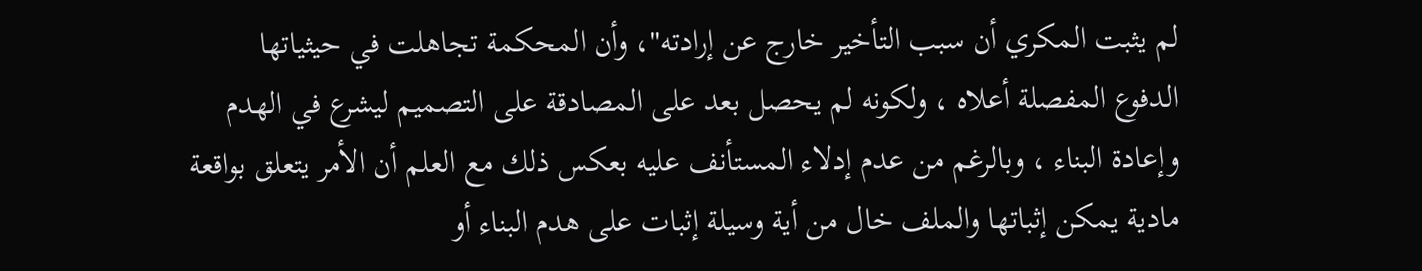لم يثبت المكري أن سبب التأخير خارج عن إرادته"، وأن المحكمة تجاهلت في حيثياتها الدفوع المفصلة أعلاه ، ولكونه لم يحصل بعد على المصادقة على التصميم ليشرع في الهدم وإعادة البناء ، وبالرغم من عدم إدلاء المستأنف عليه بعكس ذلك مع العلم أن الأمر يتعلق بواقعة مادية يمكن إثباتها والملف خال من أية وسيلة إثبات على هدم البناء أو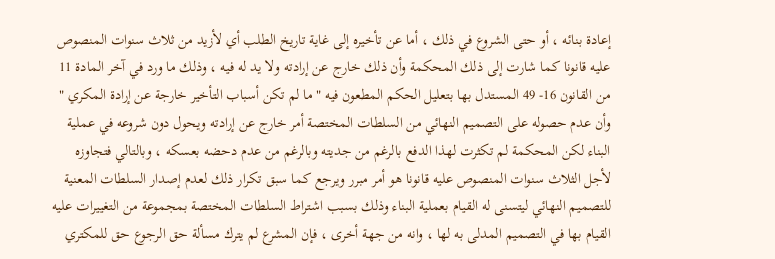إعادة بنائه ، أو حتى الشروع في ذلك ، أما عن تأخيره إلى غاية تاريخ الطلب أي لأزيد من ثلاث سنوات المنصوص عليه قانونا كما شارت إلى ذلك المحكمة وأن ذلك خارج عن إرادته ولا يد له فيه ، وذلك ما ورد في آخر المادة 11 من القانون 16- 49 المستدل بها بتعليل الحكم المطعون فيه " ما لم تكن أسباب التأخير خارجة عن إرادة المكري " وأن عدم حصوله على التصميم النهائي من السلطات المختصة أمر خارج عن إرادته ويحول دون شروعه في عملية البناء لكن المحكمة لم تكثرت لهذا الدفع بالرغم من جديته وبالرغم من عدم دحضه بعسکه ، وبالتالي فتجاوزه لأجل الثلاث سنوات المنصوص عليه قانونا هو أمر مبرر ويرجع كما سبق تكرار ذلك لعدم إصدار السلطات المعنية للتصميم النهائي ليتسنى له القيام بعملية البناء وذلك بسبب اشتراط السلطات المختصة بمجموعة من التغييرات عليه القيام بها في التصميم المدلى به لها ، وانه من جهة أخرى ، فإن المشرع لم يترك مسألة حق الرجوع حق للمكتري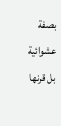بصفة عشوائية بل قرنها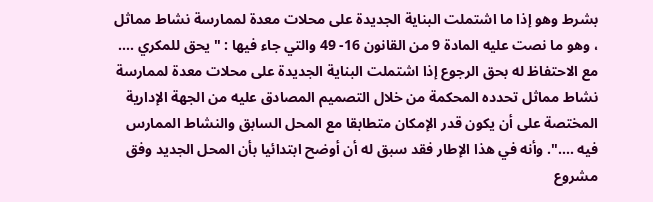بشرط وهو إذا ما اشتملت البناية الجديدة على محلات معدة لممارسة نشاط مماثل ، وهو ما نصت عليه المادة 9 من القانون 16- 49 والتي جاء فيها : " يحق للمكري .... مع الاحتفاظ له بحق الرجوع إذا اشتملت البناية الجديدة على محلات معدة لممارسة نشاط مماثل تحدده المحكمة من خلال التصميم المصادق عليه من الجهة الإدارية المختصة على أن يكون قدر الإمكان متطابقا مع المحل السابق والنشاط الممارس فيه ....". وأنه في هذا الإطار فقد سبق له أن أوضح ابتدائيا بأن المحل الجديد وفق مشروع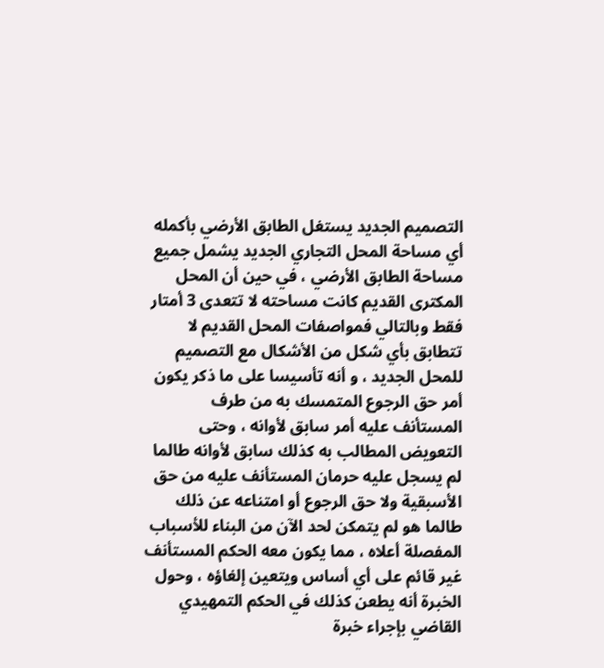التصميم الجديد يستغل الطابق الأرضي بأكمله أي مساحة المحل التجاري الجديد يشمل جميع مساحة الطابق الأرضي ، في حين أن المحل المكترى القديم كانت مساحته لا تتعدى 3 أمتار فقط وبالتالي فمواصفات المحل القديم لا تتطابق بأي شكل من الأشكال مع التصميم للمحل الجديد ، و أنه تأسيسا على ما ذكر يكون أمر حق الرجوع المتمسك به من طرف المستأنف عليه أمر سابق لأوانه ، وحتى التعويض المطالب به كذلك سابق لأوانه طالما لم يسجل عليه حرمان المستأنف عليه من حق الأسبقية ولا حق الرجوع أو امتناعه عن ذلك طالما هو لم يتمكن لحد الآن من البناء للأسباب المفصلة أعلاه ، مما يكون معه الحكم المستأنف غير قائم على أي أساس ويتعين إلغاؤه ، وحول الخبرة أنه يطعن كذلك في الحكم التمهيدي القاضي بإجراء خبرة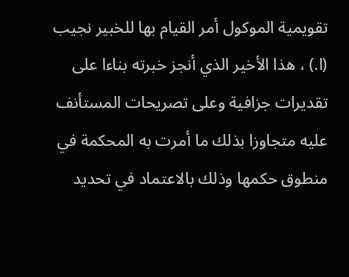تقويمية الموكول أمر القيام بها للخبير نجيب (ا.) ، هذا الأخير الذي أنجز خبرته بناءا على تقديرات جزافية وعلى تصريحات المستأنف عليه متجاوزا بذلك ما أمرت به المحكمة في منطوق حكمها وذلك بالاعتماد في تحديد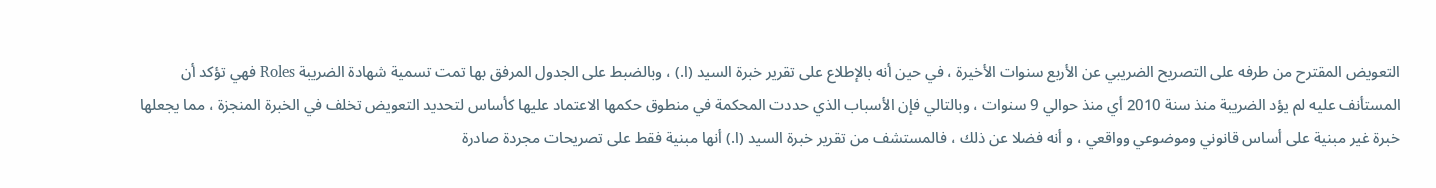التعويض المقترح من طرفه على التصريح الضريبي عن الأربع سنوات الأخيرة ، في حين أنه بالإطلاع على تقرير خبرة السيد (ا.) ، وبالضبط على الجدول المرفق بها تمت تسمية شهادة الضريبة Roles فهي تؤكد أن المستأنف عليه لم يؤد الضريبة منذ سنة 2010 أي منذ حوالي 9 سنوات ، وبالتالي فإن الأسباب الذي حددت المحكمة في منطوق حكمها الاعتماد عليها كأساس لتحديد التعويض تخلف في الخبرة المنجزة ، مما يجعلها خبرة غير مبنية على أساس قانوني وموضوعي وواقعي ، و أنه فضلا عن ذلك ، فالمستشف من تقرير خبرة السيد (ا.) أنها مبنية فقط على تصريحات مجردة صادرة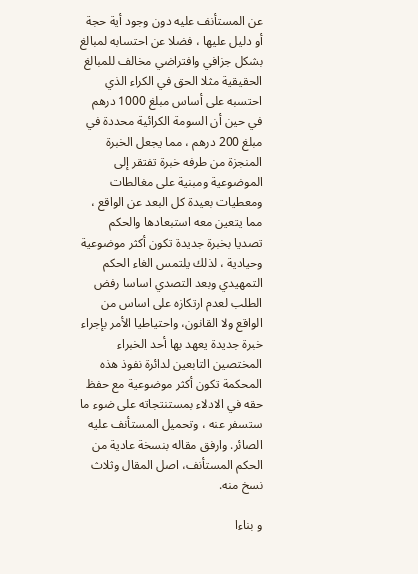عن المستأنف عليه دون وجود أية حجة أو دليل عليها ، فضلا عن احتسابه لمبالغ بشكل جزافي وافتراضي مخالف للمبالغ الحقيقية مثلا الحق في الكراء الذي احتسبه على أساس مبلغ 1000 درهم في حين أن السومة الكرائية محددة في مبلغ 200 درهم ، مما يجعل الخبرة المنجزة من طرفه خبرة تفتقر إلى الموضوعية ومبنية على مغالطات ومعطيات بعيدة كل البعد عن الواقع ، مما يتعين معه استبعادها والحكم تصديا بخبرة جديدة تكون أكثر موضوعية وحيادية ، لذلك يلتمس الغاء الحكم التمهيدي وبعد التصدي اساسا رفض الطلب لعدم ارتكازه على اساس من الواقع ولا القانون، واحتياطيا الأمر بإجراء خبرة جديدة يعهد بها أحد الخبراء المختصين التابعين لدائرة نفوذ هذه المحكمة تكون أكثر موضوعية مع حفظ حقه في الادلاء بمستنتجاته على ضوء ما ستسفر عنه ، وتحميل المستأنف عليه الصائر. وارفق مقاله بنسخة عادية من الحكم المستأنف، اصل المقال وثلاث نسخ منه.

و بناءا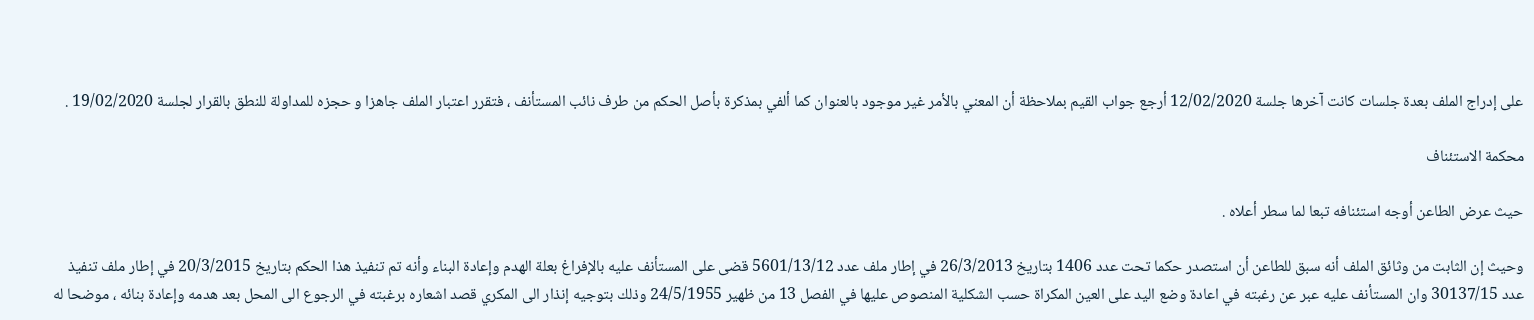على إدراج الملف بعدة جلسات كانت آخرها جلسة 12/02/2020 أرجع جواب القيم بملاحظة أن المعني بالأمر غير موجود بالعنوان كما ألفي بمذكرة بأصل الحكم من طرف نائب المستأنف ، فتقرر اعتبار الملف جاهزا و حجزه للمداولة للنطق بالقرار لجلسة 19/02/2020 .

محكمة الاستئناف

حيث عرض الطاعن أوجه استئنافه تبعا لما سطر أعلاه .

وحيث إن الثابت من وثائق الملف أنه سبق للطاعن أن استصدر حكما تحت عدد 1406 بتاريخ 26/3/2013 في إطار ملف عدد 5601/13/12 قضى على المستأنف عليه بالإفراغ بعلة الهدم وإعادة البناء وأنه تم تنفيذ هذا الحكم بتاريخ 20/3/2015 في إطار ملف تنفيذ عدد 30137/15 وان المستأنف عليه عبر عن رغبته في اعادة وضع اليد على العين المكراة حسب الشكلية المنصوص عليها في الفصل 13 من ظهير 24/5/1955 وذلك بتوجيه إنذار الى المكري قصد اشعاره برغبته في الرجوع الى المحل بعد هدمه وإعادة بنائه ، موضحا له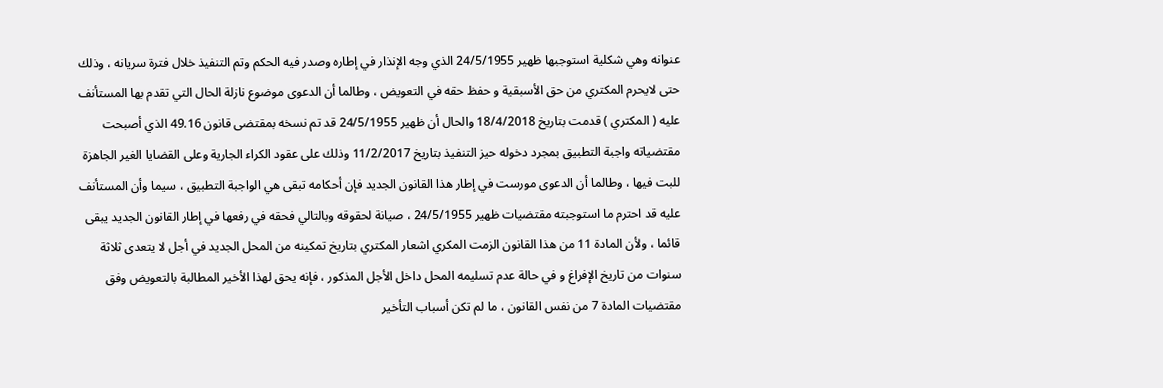عنوانه وهي شكلية استوجبها ظهير 24/5/1955 الذي وجه الإنذار في إطاره وصدر فيه الحكم وتم التنفيذ خلال فترة سريانه ، وذلك حتى لايحرم المكتري من حق الأسبقية و حفظ حقه في التعويض ، وطالما أن الدعوى موضوع نازلة الحال التي تقدم بها المستأنف عليه ( المكتري ) قدمت بتاريخ 18/4/2018 والحال أن ظهير 24/5/1955 قد تم نسخه بمقتضى قانون 49.16 الذي أصبحت مقتضياته واجبة التطبيق بمجرد دخوله حيز التنفيذ بتاريخ 11/2/2017 وذلك على عقود الكراء الجارية وعلى القضايا الغير الجاهزة للبت فيها ، وطالما أن الدعوى مورست في إطار هذا القانون الجديد فإن أحكامه تبقى هي الواجبة التطبيق ، سيما وأن المستأنف عليه قد احترم ما استوجبته مقتضيات ظهير 24/5/1955 ، صيانة لحقوقه وبالتالي فحقه في رفعها في إطار القانون الجديد يبقى قائما ، ولأن المادة 11 من هذا القانون الزمت المكري اشعار المكتري بتاريخ تمكينه من المحل الجديد في أجل لا يتعدى ثلاثة سنوات من تاريخ الإفراغ و في حالة عدم تسليمه المحل داخل الأجل المذكور ، فإنه يحق لهذا الأخير المطالبة بالتعويض وفق مقتضيات المادة 7 من نفس القانون ، ما لم تكن أسباب التأخير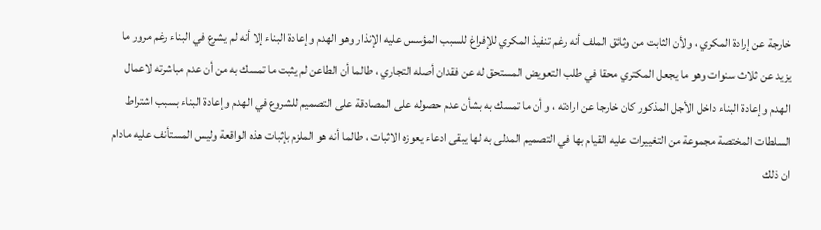خارجة عن إرادة المكري ، ولأن الثابت من وثائق الملف أنه رغم تنفيذ المكري للإفراغ للسبب المؤسس عليه الإنذار وهو الهدم وإعادة البناء إلا أنه لم يشرع في البناء رغم مرور ما يزيد عن ثلاث سنوات وهو ما يجعل المكتري محقا في طلب التعويض المستحق له عن فقدان أصله التجاري ، طالما أن الطاعن لم يثبت ما تمسك به من أن عدم مباشرته لاعمال الهدم وإعادة البناء داخل الأجل المذكور كان خارجا عن ارادته ، و أن ما تمسك به بشأن عدم حصوله على المصادقة على التصميم للشروع في الهدم وإعادة البناء بسبب اشتراط السلطات المختصة مجموعة من التغييرات عليه القيام بها في التصميم المدلى به لها يبقى ادعاء يعوزه الاثبات ، طالما أنه هو الملزم بإثبات هذه الواقعة وليس المستأنف عليه مادام ان ذلك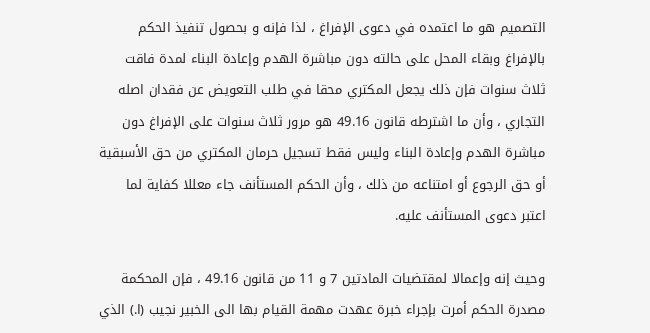التصميم هو ما اعتمده في دعوى الإفراغ ، لذا فإنه و بحصول تنفيذ الحكم بالإفراغ وبقاء المحل على حالته دون مباشرة الهدم وإعادة البناء لمدة فاقت ثلاث سنوات فإن ذلك يجعل المكتري محقا في طلب التعويض عن فقدان اصله التجاري ، وأن ما اشترطه قانون 49.16 هو مرور ثلاث سنوات على الإفراغ دون مباشرة الهدم وإعادة البناء وليس فقط تسجيل حرمان المكتري من حق الأسبقية أو حق الرجوع أو امتناعه من ذلك ، وأن الحكم المستأنف جاء معللا كفاية لما اعتبر دعوى المستأنف عليه.

وحيث إنه وإعمالا لمقتضيات المادتين 7 و 11 من قانون 49.16 ، فإن المحكمة مصدرة الحكم أمرت بإجراء خبرة عهدت مهمة القيام بها الى الخبير نجيب (ا.) الذي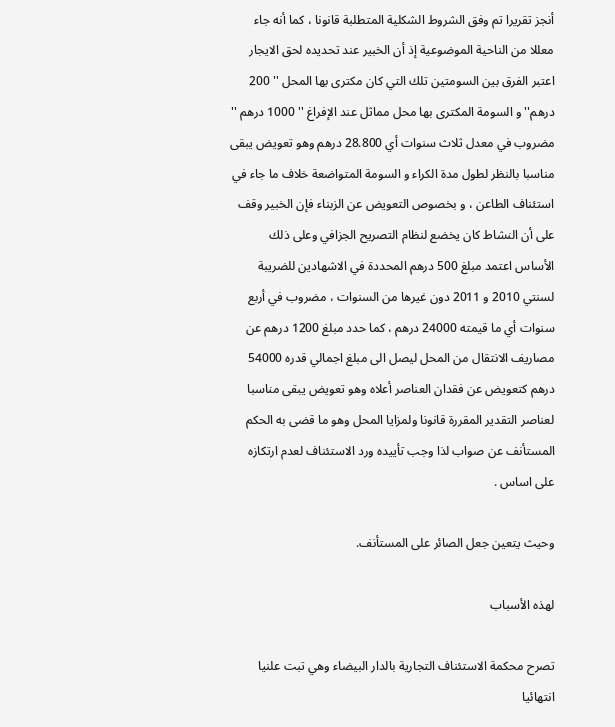أنجز تقريرا تم وفق الشروط الشكلية المتطلبة قانونا ، كما أنه جاء معللا من الناحية الموضوعية إذ أن الخبير عند تحديده لحق الايجار اعتبر الفرق بين السومتين تلك التي كان مكترى بها المحل '' 200 درهم'' و السومة المكترى بها محل مماثل عند الإفراغ '' 1000 درهم '' مضروب في معدل ثلاث سنوات أي 28.800 درهم وهو تعويض يبقى مناسبا بالنظر لطول مدة الكراء و السومة المتواضعة خلاف ما جاء في استئناف الطاعن ، و بخصوص التعويض عن الزبناء فإن الخبير وقف على أن النشاط كان يخضع لنظام التصريح الجزافي وعلى ذلك الأساس اعتمد مبلغ 500 درهم المحددة في الاشهادين للضريبة لسنتي 2010 و 2011 دون غيرها من السنوات ، مضروب في أربع سنوات أي ما قيمته 24000 درهم ، كما حدد مبلغ 1200 درهم عن مصاريف الانتقال من المحل ليصل الى مبلغ اجمالي قدره 54000 درهم كتعويض عن فقدان العناصر أعلاه وهو تعويض يبقى مناسبا لعناصر التقدير المقررة قانونا ولمزايا المحل وهو ما قضى به الحكم المستأنف عن صواب لذا وجب تأييده ورد الاستئناف لعدم ارتكازه على اساس .

وحيث يتعين جعل الصائر على المستأنف.

لهذه الأسباب

تصرح محكمة الاستئناف التجارية بالدار البيضاء وهي تبت علنيا انتهائيا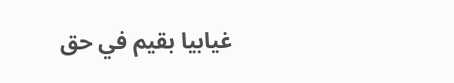غيابيا بقيم في حق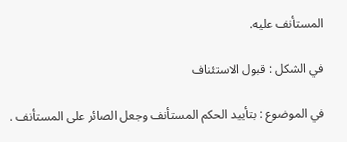المستأنف عليه.

في الشكل : قبول الاستئناف

في الموضوع : بتأييد الحكم المستأنف وجعل الصائر على المستأنف .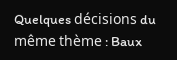Quelques décisions du même thème : Baux